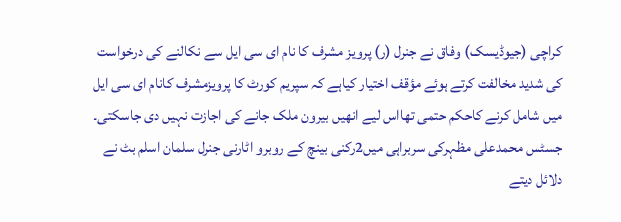کراچی (جیوڈیسک) وفاق نے جنرل (ر) پرویز مشرف کا نام ای سی ایل سے نکالنے کی درخواست کی شدید مخالفت کرتے ہوئے مؤقف اختیار کیاہے کہ سپریم کورٹ کا پرویزمشرف کانام ای سی ایل میں شامل کرنے کاحکم حتمی تھااس لیے انھیں بیرون ملک جانے کی اجازت نہیں دی جاسکتی۔
جسٹس محمدعلی مظہرکی سربراہی میں2رکنی بینچ کے روبرو اٹارنی جنرل سلمان اسلم بٹ نے دلائل دیتے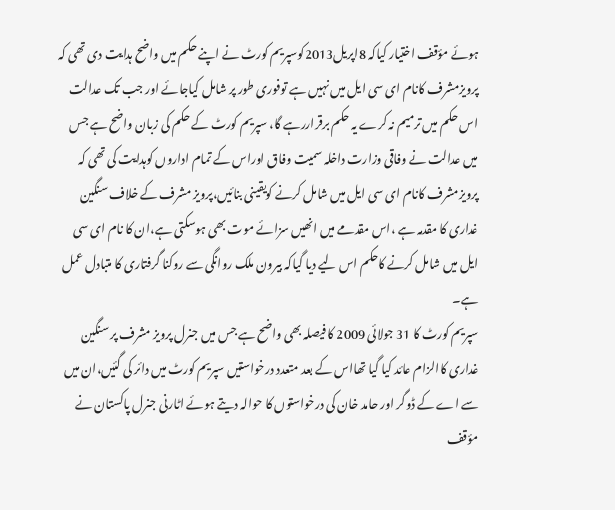ہوئے مؤقف اختیار کیاکہ 8اپریل2013کوسپریم کورٹ نے اپنے حکم میں واضح ہدایت دی تھی کہ پرویزمشرف کانام ای سی ایل میں نہیں ہے توفوری طور پر شامل کیاجائے اور جب تک عدالت اس حکم میں ترمیم نہ کرے یہ حکم برقراررہے گا، سپریم کورٹ کے حکم کی زبان واضح ہے جس میں عدالت نے وفاقی وزارت داخلہ سمیت وفاق اوراس کے تمام اداروں کوہدایت کی تھی کہ پرویزمشرف کانام ای سی ایل میں شامل کرنے کویقینی بنائیں،پرویز مشرف کے خلاف سنگین غداری کا مقدمہ ہے ،اس مقدمے میں انھیں سزائے موت بھی ہوسکتی ہے،ان کا نام ای سی ایل میں شامل کرنے کاحکم اس لیے دیا گیاکہ بیرون ملک روانگی سے روکنا گرفتاری کا متبادل عمل ہے۔
سپریم کورٹ کا 31 جولائی 2009 کا فیصلہ بھی واضح ہے جس میں جنرل پرویز مشرف پر سنگین غداری کاالزام عائد کیا گیا تھااس کے بعد متعدد درخواستیں سپریم کورٹ میں دائر کی گئیں،ان میں سے اے کے ڈوگر اور حامد خان کی درخواستوں کا حوالہ دیتے ہوئے اٹارنی جنرل پاکستان نے مؤقف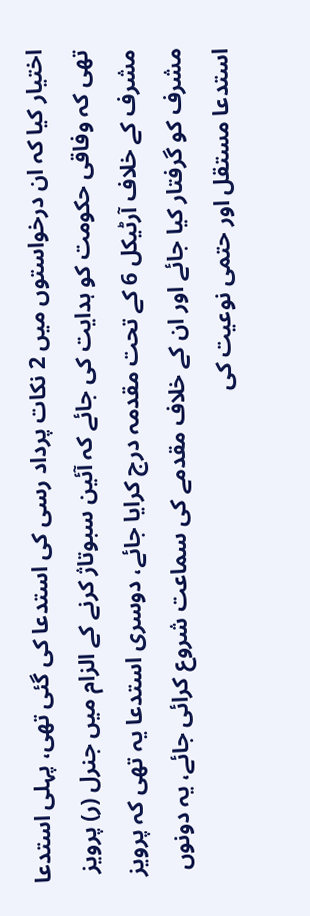اختیار کیا کہ ان درخواستوں میں 2 نکات پرداد رسی کی استدعا کی گئی تھی، پہلی استدعا تھی کہ وفاقی حکومت کو ہدایت کی جائے کہ آئین سبوتاژ کرنے کے الزام میں جنرل (ر) پرویز مشرف کے خلاف آرٹیکل 6 کے تحت مقدمہ درج کرایا جائے، دوسری استدعا یہ تھی کہ پرویز مشرف کو گرفتار کیا جائے اور ان کے خلاف مقدمے کی سماعت شروع کرائی جائے، یہ دونوں استدعا مستقل اور حتمی نوعیت کی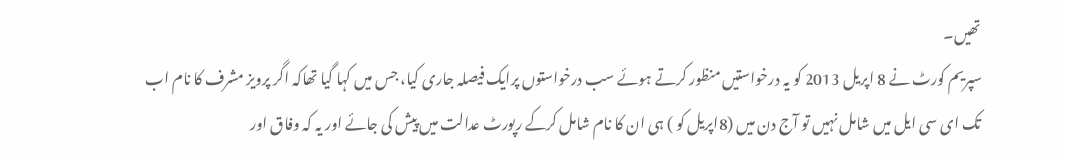تھیں۔
سپریم کورٹ نے 8 اپریل 2013 کو یہ درخواستیں منظور کرتے ہوئے سب درخواستوں پرایک فیصلہ جاری کیا، جس میں کہا گیا تھاکہ اگر پرویز مشرف کا نام اب تک ای سی ایل میں شامل نہیں تو آج دن میں (8اپریل کو ) ہی ان کا نام شامل کرکے رپورٹ عدالت میں پیش کی جائے اور یہ کہ وفاق اور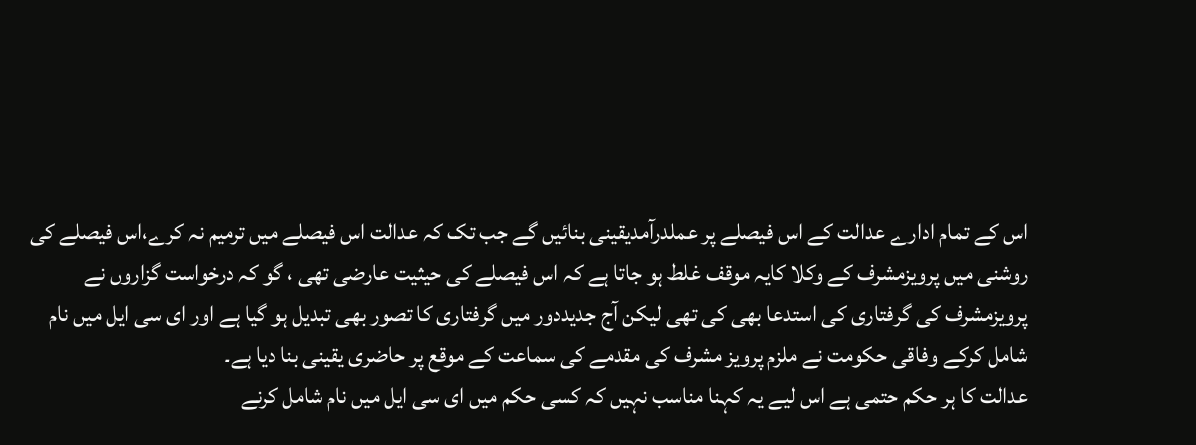اس کے تمام ادارے عدالت کے اس فیصلے پر عملدرآمدیقینی بنائیں گے جب تک کہ عدالت اس فیصلے میں ترمیم نہ کرے،اس فیصلے کی روشنی میں پرویزمشرف کے وکلا کایہ موقف غلط ہو جاتا ہے کہ اس فیصلے کی حیثیت عارضی تھی ، گو کہ درخواست گزاروں نے پرویزمشرف کی گرفتاری کی استدعا بھی کی تھی لیکن آج جدیددور میں گرفتاری کا تصور بھی تبدیل ہو گیا ہے اور ای سی ایل میں نام شامل کرکے وفاقی حکومت نے ملزم پرویز مشرف کی مقدمے کی سماعت کے موقع پر حاضری یقینی بنا دیا ہے۔
عدالت کا ہر حکم حتمی ہے اس لیے یہ کہنا مناسب نہیں کہ کسی حکم میں ای سی ایل میں نام شامل کرنے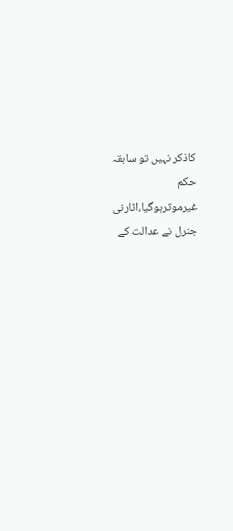کاذکر نہیں تو سابقہ حکم غیرموثرہوگیا،اٹارنی جنرل نے عدالت کے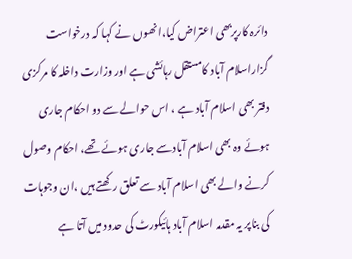دائرہ کارپربھی اعتراض کیا،انھوں نے کہا کہ درخواست گزاراسلام آباد کامستقل رہائشی ہے اور وزارت داخلہ کا مرکزی دفتر بھی اسلام آباد ہے ، اس حوالے سے دو احکام جاری ہوئے وہ بھی اسلام آبادسے جاری ہوئے تھے، احکام وصول کرنے والے بھی اسلام آباد سے تعلق رکھتے ہیں ،ان وجوہات کی بناپر یہ مقدمہ اسلام آباد ہائیکورٹ کی حدود میں آتا ہے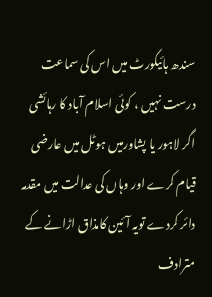سندھ ہائیکورٹ میں اس کی سماعت درست نہیں ، کوئی اسلام آباد کا رہائشی اگر لاہور یا پشاورمیں ہوٹل میں عارضی قیام کرے اور وہاں کی عدالت میں مقدمہ دائر کردے تویہ آئین کامذاق اڑانے کے مترادف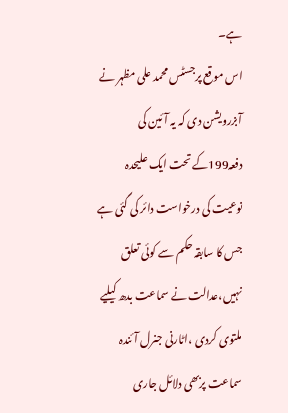ہے۔
اس موقع پرجسٹس محمد علی مظہر نے آبزرویشن دی کہ یہ آئین کی دفعہ199کے تحت ایک علیحدہ نوعیت کی درخواست دائر کی گئی ہے جس کا سابقہ حکم سے کوئی تعلق نہیں،عدالت نے سماعت بدھ کیلیے ملتوی کردی ،اٹارنی جنرل آئندہ سماعت پربھی دلائل جاری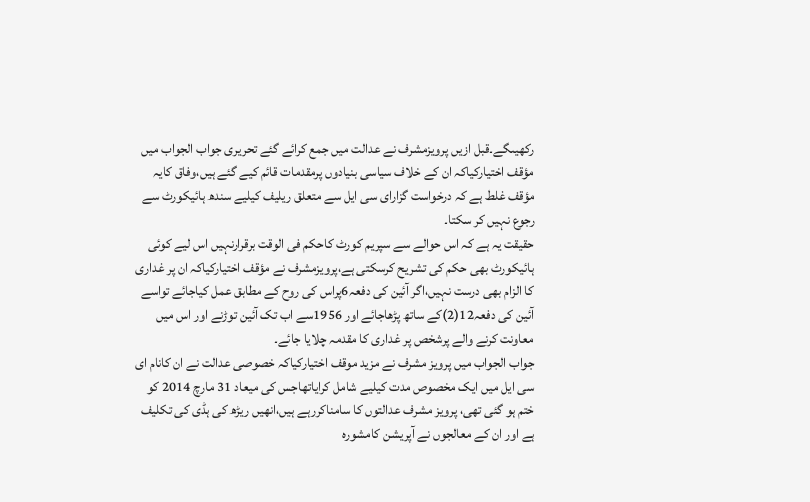رکھیںگے۔قبل ازیں پرویزمشرف نے عدالت میں جمع کرائے گئے تحریری جواب الجواب میں مؤقف اختیارکیاکہ ان کے خلاف سیاسی بنیادوں پرمقدمات قائم کیے گئے ہیں،وفاق کایہ مؤقف غلط ہے کہ درخواست گزارای سی ایل سے متعلق ریلیف کیلیے سندھ ہائیکورٹ سے رجوع نہیں کر سکتا۔
حقیقت یہ ہے کہ اس حوالے سے سپریم کورٹ کاحکم فی الوقت برقرارنہیں اس لیے کوئی ہائیکورٹ بھی حکم کی تشریح کرسکتی ہے،پرویزمشرف نے مؤقف اختیارکیاکہ ان پر غداری کا الزام بھی درست نہیں،اگر آئین کی دفعہ6پراس کی روح کے مطابق عمل کیاجائے تواسے آئین کی دفعہ12(2)کے ساتھ پڑھاجائے اور 1956سے اب تک آئین توڑنے اور اس میں معاونت کرنے والے پرشخص پر غداری کا مقدمہ چلایا جائے۔
جواب الجواب میں پرویز مشرف نے مزید موقف اختیارکیاکہ خصوصی عدالت نے ان کانام ای سی ایل میں ایک مخصوص مدت کیلیے شامل کرایاتھاجس کی میعاد 31 مارچ 2014 کو ختم ہو گئی تھی، پرویز مشرف عدالتوں کا سامناکررہے ہیں،انھیں ریڑھ کی ہڈی کی تکلیف ہے اور ان کے معالجوں نے آپریشن کامشورہ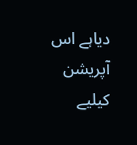دیاہے اس آپریشن کیلیے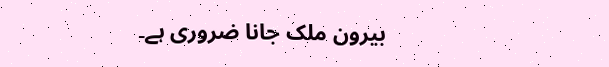بیرون ملک جانا ضروری ہے۔